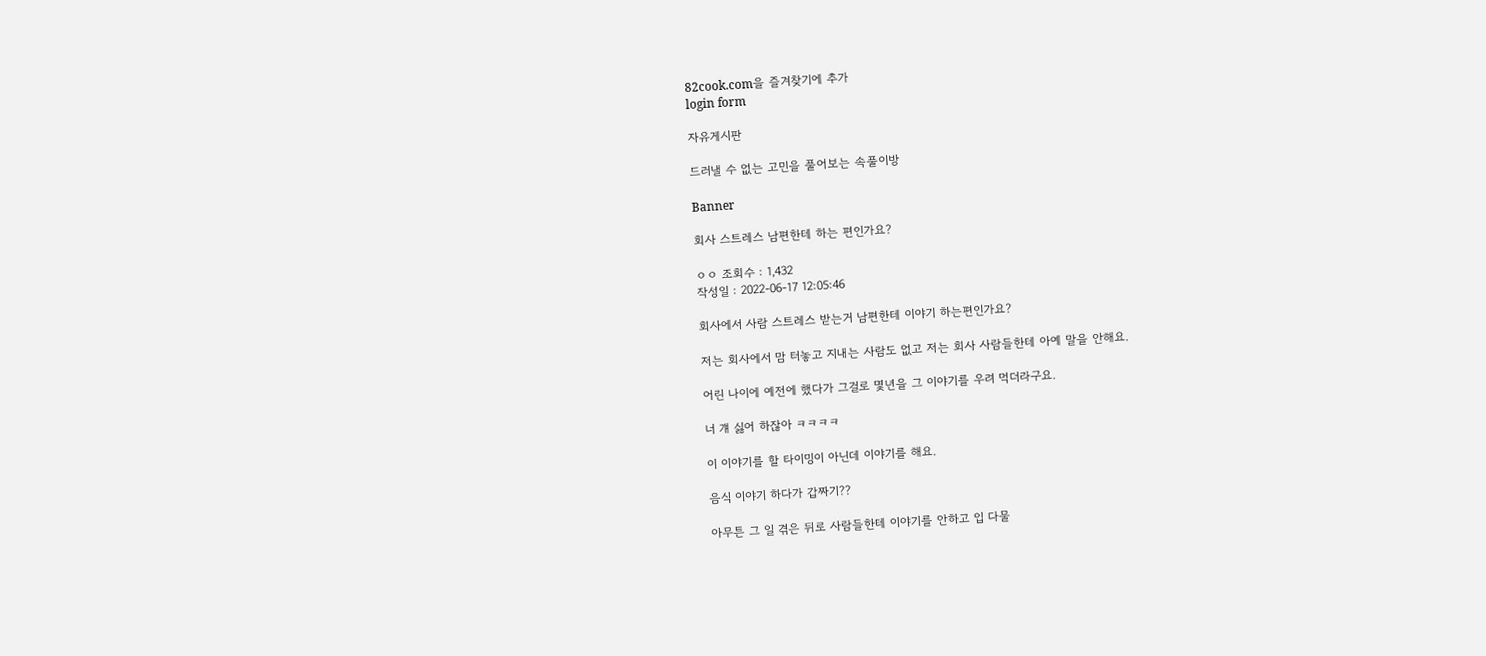82cook.com을 즐겨찾기에 추가
login form

자유게시판

드러낼 수 없는 고민을 풀어보는 속풀이방

Banner

회사 스트레스 남편한테 하는 편인가요?

ㅇㅇ 조회수 : 1,432
작성일 : 2022-06-17 12:05:46

회사에서 사람 스트레스 받는거 남편한테 이야기 하는편인가요?

저는 회사에서 맘 터놓고 지내는 사람도 없고 저는 회사 사람들한테 아예 말을 안해요.

어린 나이에 예전에 했다가 그걸로 몇년을 그 이야기를 우려 먹더라구요.

너 걔 싫어 하잖아 ㅋㅋㅋㅋ

이 이야기를 할 타이밍이 아닌데 이야기를 해요.

음식 이야기 하다가 갑짜기??

아무튼 그 일 겪은 뒤로 사람들한테 이야기를 안하고 입 다물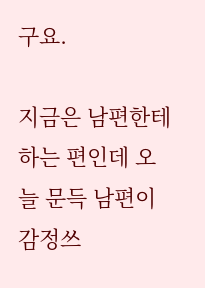구요.

지금은 남편한테 하는 편인데 오늘 문득 남편이 감정쓰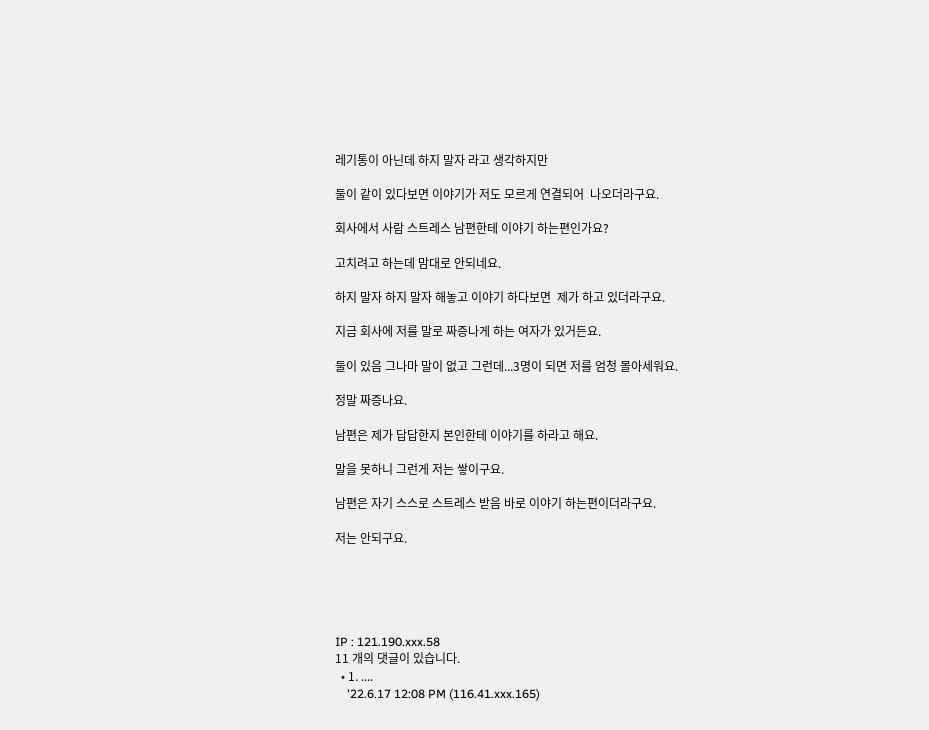레기통이 아닌데 하지 말자 라고 생각하지만

둘이 같이 있다보면 이야기가 저도 모르게 연결되어  나오더라구요.

회사에서 사람 스트레스 남편한테 이야기 하는편인가요?

고치려고 하는데 맘대로 안되네요.

하지 말자 하지 말자 해놓고 이야기 하다보면  제가 하고 있더라구요.

지금 회사에 저를 말로 짜증나게 하는 여자가 있거든요.

둘이 있음 그나마 말이 없고 그런데...3명이 되면 저를 엄청 몰아세워요.

정말 짜증나요.

남편은 제가 답답한지 본인한테 이야기를 하라고 해요.

말을 못하니 그런게 저는 쌓이구요.

남편은 자기 스스로 스트레스 받음 바로 이야기 하는편이더라구요.

저는 안되구요.





IP : 121.190.xxx.58
11 개의 댓글이 있습니다.
  • 1. ....
    '22.6.17 12:08 PM (116.41.xxx.165)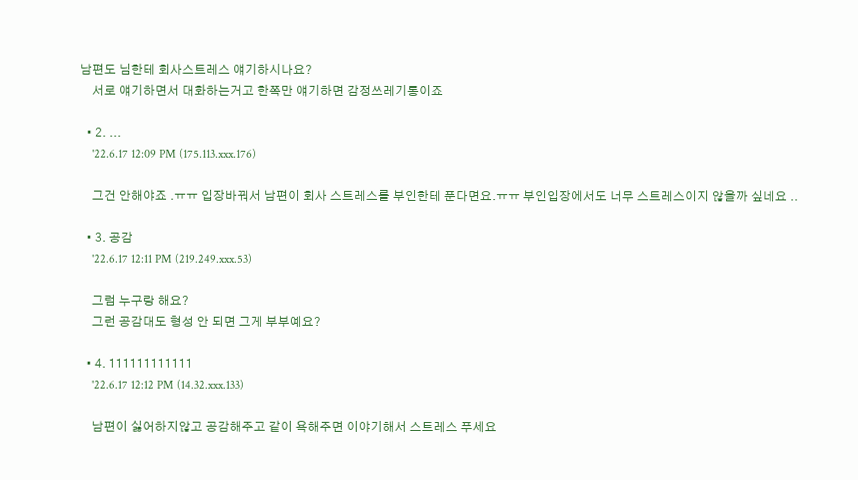남편도 님한테 회사스트레스 얘기하시나요?
    서로 얘기하면서 대화하는거고 한쪽만 얘기하면 감정쓰레기통이죠

  • 2. ...
    '22.6.17 12:09 PM (175.113.xxx.176)

    그건 안해야죠 .ㅠㅠ 입장바꿔서 남편이 회사 스트레스를 부인한테 푼다면요.ㅠㅠ 부인입장에서도 너무 스트레스이지 않을까 싶네요 ..

  • 3. 공감
    '22.6.17 12:11 PM (219.249.xxx.53)

    그럼 누구랑 해요?
    그런 공감대도 형성 안 되면 그게 부부예요?

  • 4. 111111111111
    '22.6.17 12:12 PM (14.32.xxx.133)

    남편이 싫어하지않고 공감해주고 같이 욕해주면 이야기해서 스트레스 푸세요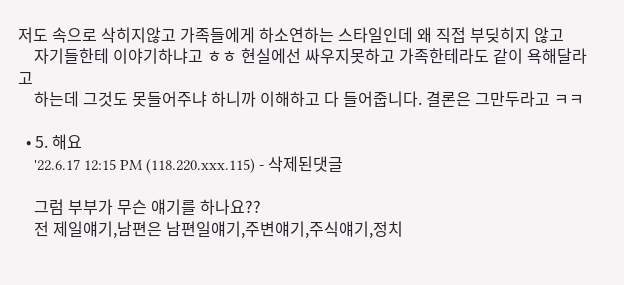저도 속으로 삭히지않고 가족들에게 하소연하는 스타일인데 왜 직접 부딪히지 않고
    자기들한테 이야기하냐고 ㅎㅎ 현실에선 싸우지못하고 가족한테라도 같이 욕해달라고
    하는데 그것도 못들어주냐 하니까 이해하고 다 들어줍니다. 결론은 그만두라고 ㅋㅋ

  • 5. 해요
    '22.6.17 12:15 PM (118.220.xxx.115) - 삭제된댓글

    그럼 부부가 무슨 얘기를 하나요??
    전 제일얘기,남편은 남편일얘기,주변얘기,주식얘기,정치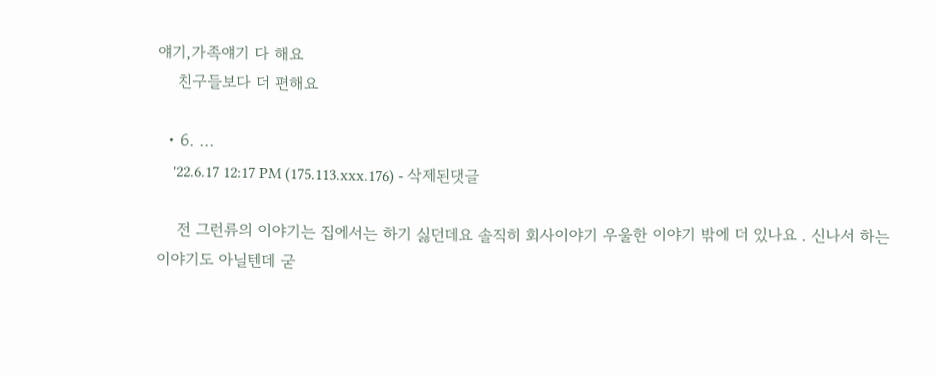얘기,가족얘기 다 해요
    친구들보다 더 편해요

  • 6. ...
    '22.6.17 12:17 PM (175.113.xxx.176) - 삭제된댓글

    전 그런류의 이야기는 집에서는 하기 싫던데요 솔직히 회사이야기 우울한 이야기 밖에 더 있나요 . 신나서 하는이야기도 아닐텐데 굳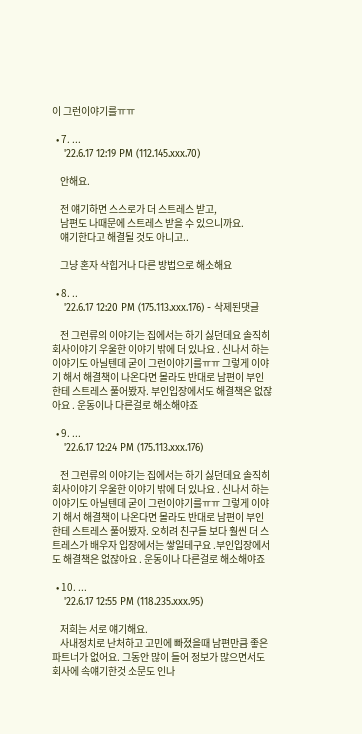이 그런이야기를ㅠㅠ

  • 7. ...
    '22.6.17 12:19 PM (112.145.xxx.70)

    안해요.

    전 얘기하면 스스로가 더 스트레스 받고,
    남편도 나때문에 스트레스 받을 수 있으니까요.
    얘기한다고 해결될 것도 아니고..

    그냥 혼자 삭힙거나 다른 방법으로 해소해요

  • 8. ..
    '22.6.17 12:20 PM (175.113.xxx.176) - 삭제된댓글

    전 그런류의 이야기는 집에서는 하기 싫던데요 솔직히 회사이야기 우울한 이야기 밖에 더 있나요 . 신나서 하는이야기도 아닐텐데 굳이 그런이야기를ㅠㅠ 그렇게 이야기 해서 해결책이 나온다면 몰라도 반대로 남편이 부인한테 스트레스 풀어봤자. 부인입장에서도 해결책은 없잖아요 . 운동이나 다른걸로 해소해야죠

  • 9. ...
    '22.6.17 12:24 PM (175.113.xxx.176)

    전 그런류의 이야기는 집에서는 하기 싫던데요 솔직히 회사이야기 우울한 이야기 밖에 더 있나요 . 신나서 하는이야기도 아닐텐데 굳이 그런이야기를ㅠㅠ 그렇게 이야기 해서 해결책이 나온다면 몰라도 반대로 남편이 부인한테 스트레스 풀어봤자. 오히려 친구들 보다 훨씬 더 스트레스가 배우자 입장에서는 쌓일테구요 .부인입장에서도 해결책은 없잖아요 . 운동이나 다른걸로 해소해야죠

  • 10. ...
    '22.6.17 12:55 PM (118.235.xxx.95)

    저희는 서로 얘기해요.
    사내정치로 난처하고 고민에 빠졌을때 남편만큼 좋은 파트너가 없어요. 그동안 많이 들어 정보가 많으면서도 회사에 속얘기한것 소문도 인나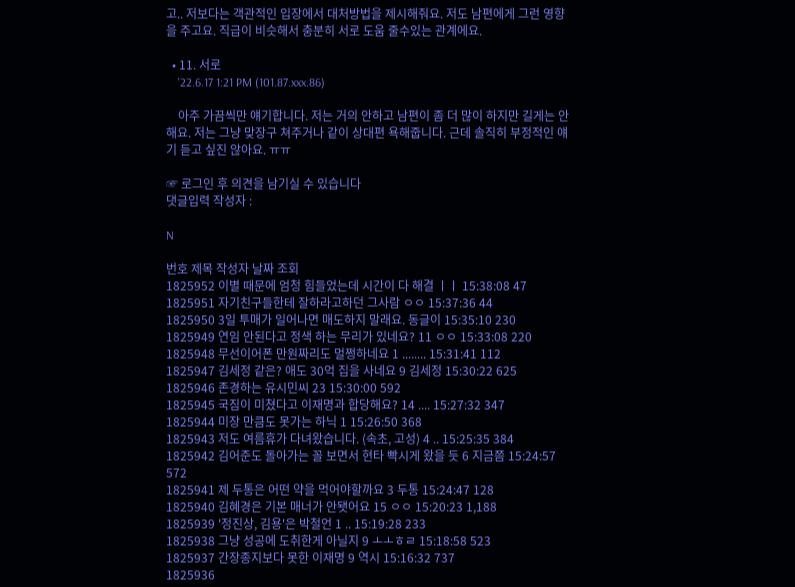고.. 저보다는 객관적인 입장에서 대처방법을 제시해줘요. 저도 남편에게 그런 영향을 주고요. 직급이 비슷해서 충분히 서로 도움 줄수있는 관계에요.

  • 11. 서로
    '22.6.17 1:21 PM (101.87.xxx.86)

    아주 가끔씩만 얘기합니다. 저는 거의 안하고 남편이 좀 더 많이 하지만 길게는 안해요. 저는 그냥 맞장구 쳐주거나 같이 상대편 욕해줍니다. 근데 솔직히 부정적인 얘기 듣고 싶진 않아요. ㅠㅠ

☞ 로그인 후 의견을 남기실 수 있습니다
댓글입력 작성자 :

N

번호 제목 작성자 날짜 조회
1825952 이별 때문에 엄청 힘들었는데 시간이 다 해결 ㅣㅣ 15:38:08 47
1825951 자기친구들한테 잘하라고하던 그사람 ㅇㅇ 15:37:36 44
1825950 3일 투매가 일어나면 매도하지 말래요. 동글이 15:35:10 230
1825949 연임 안된다고 정색 하는 무리가 있네요? 11 ㅇㅇ 15:33:08 220
1825948 무선이어폰 만원짜리도 멀쩡하네요 1 ........ 15:31:41 112
1825947 김세정 같은? 애도 30억 집을 사네요 9 김세정 15:30:22 625
1825946 존경하는 유시민씨 23 15:30:00 592
1825945 국짐이 미쳤다고 이재명과 합당해요? 14 .... 15:27:32 347
1825944 미장 만큼도 못가는 하닉 1 15:26:50 368
1825943 저도 여름휴가 다녀왔습니다. (속초, 고성) 4 .. 15:25:35 384
1825942 김어준도 돌아가는 꼴 보면서 현타 빡시게 왔을 듯 6 지금쯤 15:24:57 572
1825941 제 두통은 어떤 약을 먹어야할까요 3 두통 15:24:47 128
1825940 김혜경은 기본 매너가 안됏어요 15 ㅇㅇ 15:20:23 1,188
1825939 '정진상, 김용'은 박철언 1 .. 15:19:28 233
1825938 그냥 성공에 도취한게 아닐지 9 ㅗㅗㅎㄹ 15:18:58 523
1825937 간장종지보다 못한 이재명 9 역시 15:16:32 737
1825936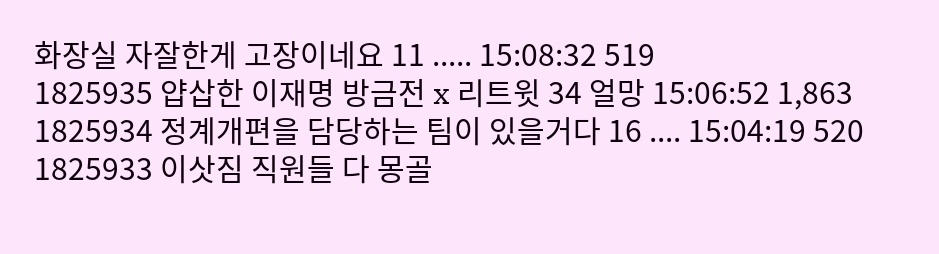화장실 자잘한게 고장이네요 11 ..... 15:08:32 519
1825935 얍삽한 이재명 방금전 x 리트윗 34 얼망 15:06:52 1,863
1825934 정계개편을 담당하는 팀이 있을거다 16 .... 15:04:19 520
1825933 이삿짐 직원들 다 몽골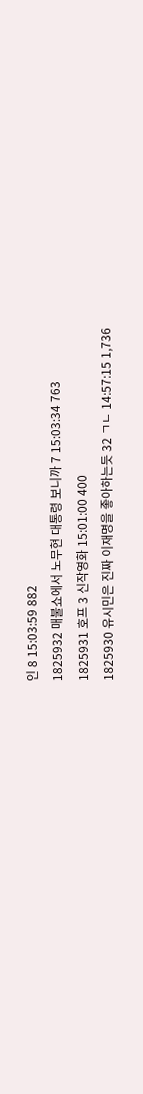인 8 15:03:59 882
1825932 매불쇼에서 노무현 대통령 보니까 7 15:03:34 763
1825931 호프 3 신작영화 15:01:00 400
1825930 유시민은 진짜 이재명을 좋아하는듯 32 ㄱㄴ 14:57:15 1,736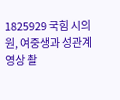1825929 국힘 시의원, 여중생과 성관계 영상 촬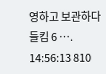영하고 보관하다 들킴 6 …. 14:56:13 810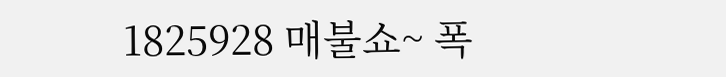1825928 매불쇼~ 폭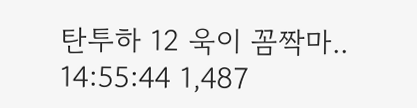탄투하 12 욱이 꼼짝마.. 14:55:44 1,487